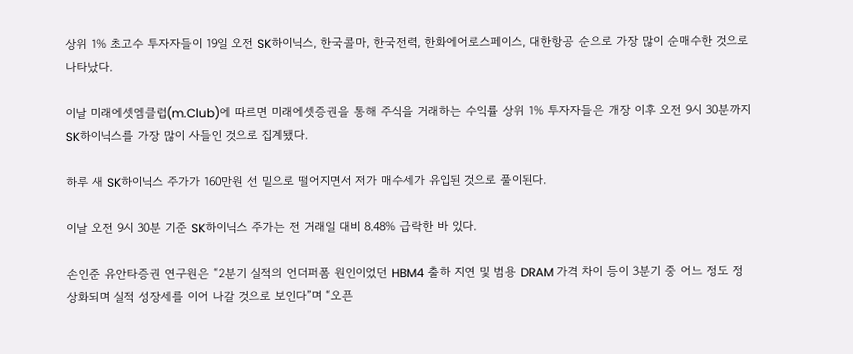상위 1% 초고수 투자자들이 19일 오전 SK하이닉스, 한국콜마, 한국전력, 한화에어로스페이스, 대한항공 순으로 가장 많이 순매수한 것으로 나타났다.

이날 미래에셋엠클럽(m.Club)에 따르면 미래에셋증권을 통해 주식을 거래하는 수익률 상위 1% 투자자들은 개장 이후 오전 9시 30분까지 SK하이닉스를 가장 많이 사들인 것으로 집계됐다.

하루 새 SK하이닉스 주가가 160만원 선 밑으로 떨어지면서 저가 매수세가 유입된 것으로 풀이된다.

이날 오전 9시 30분 기준 SK하이닉스 주가는 전 거래일 대비 8.48% 급락한 바 있다.

손인준 유안타증권 연구원은 “2분기 실적의 언더퍼폼 원인이었던 HBM4 출하 지연 및 범용 DRAM 가격 차이 등이 3분기 중 어느 정도 정상화되며 실적 성장세를 이어 나갈 것으로 보인다”며 “오픈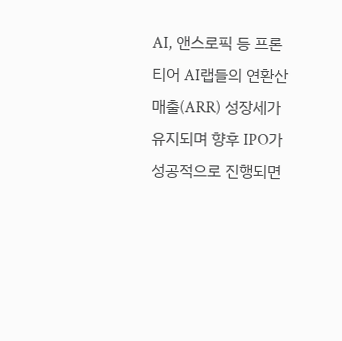AI, 앤스로픽 등 프론티어 AI랩들의 연환산매출(ARR) 성장세가 유지되며 향후 IPO가 성공적으로 진행되면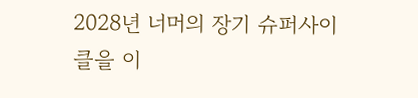2028년 너머의 장기 슈퍼사이클을 이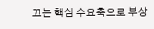끄는 핵심 수요축으로 부상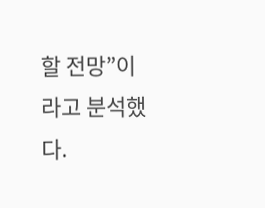할 전망”이라고 분석했다.